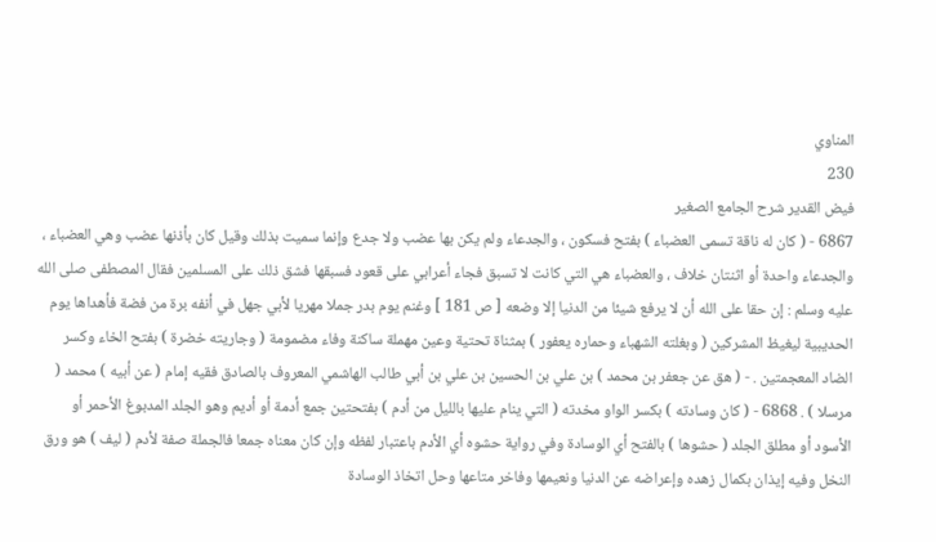المناوي
230
فيض القدير شرح الجامع الصغير
6867 - ( كان له ناقة تسمى العضباء ) بفتح فسكون ، والجدعاء ولم يكن بها عضب ولا جدع وإنما سميت بذلك وقيل كان بأذنها عضب وهي العضباء ، والجدعاء واحدة أو اثنتان خلاف ، والعضباء هي التي كانت لا تسبق فجاء أعرابي على قعود فسبقها فشق ذلك على المسلمين فقال المصطفى صلى الله عليه وسلم : إن حقا على الله أن لا يرفع شيئا من الدنيا إلا وضعه [ ص 181 ] وغنم يوم بدر جملا مهريا لأبي جهل في أنفه برة من فضة فأهداها يوم الحديبية ليغيظ المشركين ( وبغلته الشهباء وحماره يعفور ) بمثناة تحتية وعين مهملة ساكنة وفاء مضمومة ( وجاريته خضرة ) بفتح الخاء وكسر الضاد المعجمتين . - ( هق عن جعفر بن محمد ) بن علي بن الحسين بن علي بن أبي طالب الهاشمي المعروف بالصادق فقيه إمام ( عن أبيه ) محمد ( مرسلا ) . 6868 - ( كان وسادته ) بكسر الواو مخدته ( التي ينام عليها بالليل من أدم ) بفتحتين جمع أدمة أو أديم وهو الجلد المدبوغ الأحمر أو الأسود أو مطلق الجلد ( حشوها ) بالفتح أي الوسادة وفي رواية حشوه أي الأدم باعتبار لفظه وإن كان معناه جمعا فالجملة صفة لأدم ( ليف ) هو ورق النخل وفيه إيذان بكمال زهده وإعراضه عن الدنيا ونعيمها وفاخر متاعها وحل اتخاذ الوسادة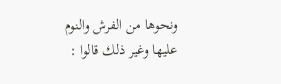ونحوها من الفرش والنوم عليها وغير ذلك قالوا :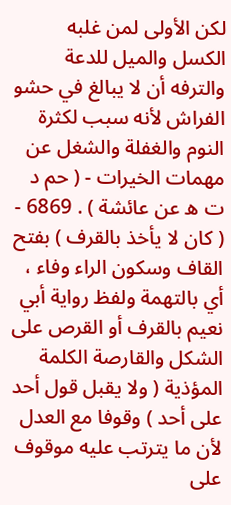لكن الأولى لمن غلبه الكسل والميل للدعة والترفه أن لا يبالغ في حشو الفراش لأنه سبب لكثرة النوم والغفلة والشغل عن مهمات الخيرات - ( حم د ت ه عن عائشة ) . 6869 - ( كان لا يأخذ بالقرف ) بفتح القاف وسكون الراء وفاء ، أي بالتهمة ولفظ رواية أبي نعيم بالقرف أو القرص على الشكل والقارصة الكلمة المؤذية ( ولا يقبل قول أحد على أحد ) وقوفا مع العدل لأن ما يترتب عليه موقوف على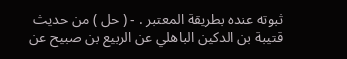ثبوته عنده بطريقة المعتبر . - ( حل ) من حديث قتيبة بن الدكين الباهلي عن الربيع بن صبيح عن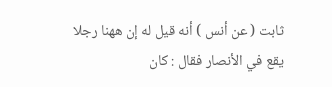ثابت ( عن أنس ) أنه قيل له إن ههنا رجلا يقع في الأنصار فقال : كان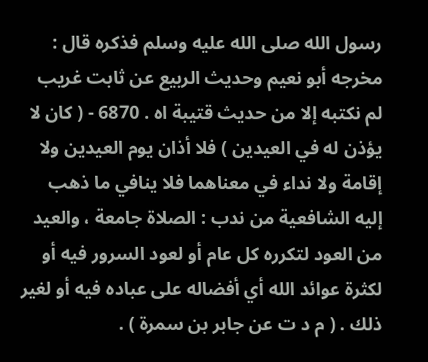رسول الله صلى الله عليه وسلم فذكره قال : مخرجه أبو نعيم وحديث الربيع عن ثابت غريب لم نكتبه إلا من حديث قتيبة اه . 6870 - ( كان لا يؤذن له في العيدين ) فلا أذان يوم العيدين ولا إقامة ولا نداء في معناهما فلا ينافي ما ذهب إليه الشافعية من ندب : الصلاة جامعة ، والعيد من العود لتكرره كل عام أو لعود السرور فيه أو لكثرة عوائد الله أي أفضاله على عباده فيه أو لغير ذلك . ( م د ت عن جابر بن سمرة ) .